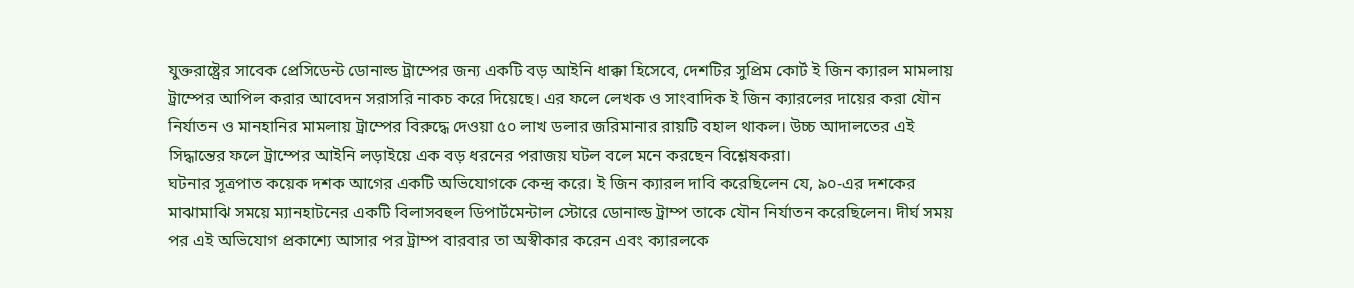যুক্তরাষ্ট্রের সাবেক প্রেসিডেন্ট ডোনাল্ড ট্রাম্পের জন্য একটি বড় আইনি ধাক্কা হিসেবে, দেশটির সুপ্রিম কোর্ট ই জিন ক্যারল মামলায় ট্রাম্পের আপিল করার আবেদন সরাসরি নাকচ করে দিয়েছে। এর ফলে লেখক ও সাংবাদিক ই জিন ক্যারলের দায়ের করা যৌন নির্যাতন ও মানহানির মামলায় ট্রাম্পের বিরুদ্ধে দেওয়া ৫০ লাখ ডলার জরিমানার রায়টি বহাল থাকল। উচ্চ আদালতের এই সিদ্ধান্তের ফলে ট্রাম্পের আইনি লড়াইয়ে এক বড় ধরনের পরাজয় ঘটল বলে মনে করছেন বিশ্লেষকরা।
ঘটনার সূত্রপাত কয়েক দশক আগের একটি অভিযোগকে কেন্দ্র করে। ই জিন ক্যারল দাবি করেছিলেন যে, ৯০-এর দশকের মাঝামাঝি সময়ে ম্যানহাটনের একটি বিলাসবহুল ডিপার্টমেন্টাল স্টোরে ডোনাল্ড ট্রাম্প তাকে যৌন নির্যাতন করেছিলেন। দীর্ঘ সময় পর এই অভিযোগ প্রকাশ্যে আসার পর ট্রাম্প বারবার তা অস্বীকার করেন এবং ক্যারলকে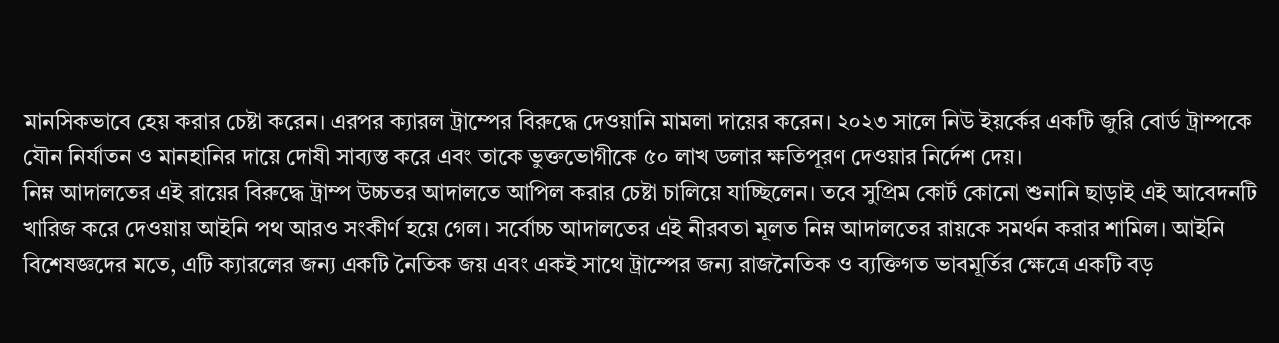মানসিকভাবে হেয় করার চেষ্টা করেন। এরপর ক্যারল ট্রাম্পের বিরুদ্ধে দেওয়ানি মামলা দায়ের করেন। ২০২৩ সালে নিউ ইয়র্কের একটি জুরি বোর্ড ট্রাম্পকে যৌন নির্যাতন ও মানহানির দায়ে দোষী সাব্যস্ত করে এবং তাকে ভুক্তভোগীকে ৫০ লাখ ডলার ক্ষতিপূরণ দেওয়ার নির্দেশ দেয়।
নিম্ন আদালতের এই রায়ের বিরুদ্ধে ট্রাম্প উচ্চতর আদালতে আপিল করার চেষ্টা চালিয়ে যাচ্ছিলেন। তবে সুপ্রিম কোর্ট কোনো শুনানি ছাড়াই এই আবেদনটি খারিজ করে দেওয়ায় আইনি পথ আরও সংকীর্ণ হয়ে গেল। সর্বোচ্চ আদালতের এই নীরবতা মূলত নিম্ন আদালতের রায়কে সমর্থন করার শামিল। আইনি বিশেষজ্ঞদের মতে, এটি ক্যারলের জন্য একটি নৈতিক জয় এবং একই সাথে ট্রাম্পের জন্য রাজনৈতিক ও ব্যক্তিগত ভাবমূর্তির ক্ষেত্রে একটি বড়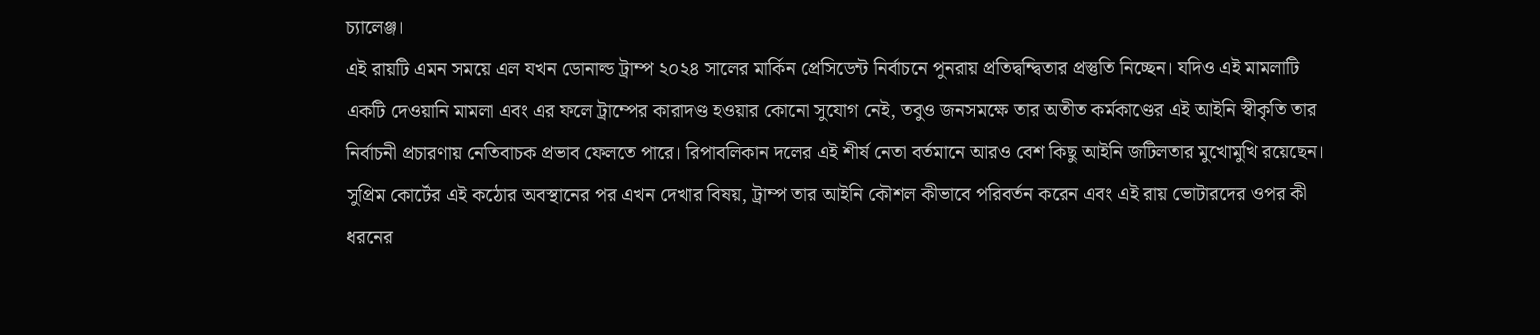চ্যালেঞ্জ।
এই রায়টি এমন সময়ে এল যখন ডোনাল্ড ট্রাম্প ২০২৪ সালের মার্কিন প্রেসিডেন্ট নির্বাচনে পুনরায় প্রতিদ্বন্দ্বিতার প্রস্তুতি নিচ্ছেন। যদিও এই মামলাটি একটি দেওয়ানি মামলা এবং এর ফলে ট্রাম্পের কারাদণ্ড হওয়ার কোনো সুযোগ নেই, তবুও জনসমক্ষে তার অতীত কর্মকাণ্ডের এই আইনি স্বীকৃতি তার নির্বাচনী প্রচারণায় নেতিবাচক প্রভাব ফেলতে পারে। রিপাবলিকান দলের এই শীর্ষ নেতা বর্তমানে আরও বেশ কিছু আইনি জটিলতার মুখোমুখি রয়েছেন। সুপ্রিম কোর্টের এই কঠোর অবস্থানের পর এখন দেখার বিষয়, ট্রাম্প তার আইনি কৌশল কীভাবে পরিবর্তন করেন এবং এই রায় ভোটারদের ওপর কী ধরনের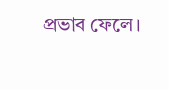প্রভাব ফেলে।